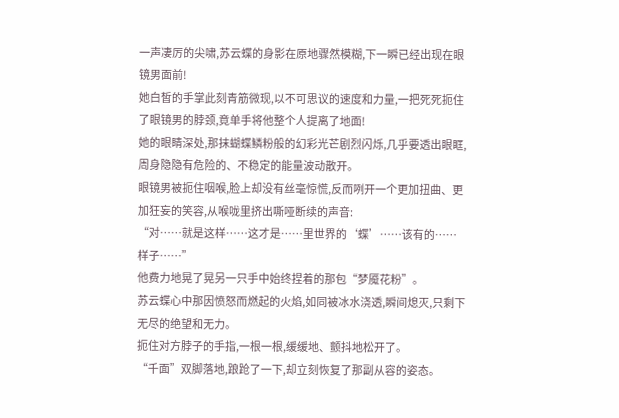一声凄厉的尖啸,苏云蝶的身影在原地骤然模糊,下一瞬已经出现在眼镜男面前!
她白皙的手掌此刻青筋微现,以不可思议的速度和力量,一把死死扼住了眼镜男的脖颈,竟单手将他整个人提离了地面!
她的眼睛深处,那抹蝴蝶鳞粉般的幻彩光芒剧烈闪烁,几乎要透出眼眶,周身隐隐有危险的、不稳定的能量波动散开。
眼镜男被扼住咽喉,脸上却没有丝毫惊慌,反而咧开一个更加扭曲、更加狂妄的笑容,从喉咙里挤出嘶哑断续的声音:
“对……就是这样……这才是……里世界的‘蝶’……该有的……样子……”
他费力地晃了晃另一只手中始终捏着的那包“梦魇花粉”。
苏云蝶心中那因愤怒而燃起的火焰,如同被冰水浇透,瞬间熄灭,只剩下无尽的绝望和无力。
扼住对方脖子的手指,一根一根,缓缓地、颤抖地松开了。
“千面”双脚落地,踉跄了一下,却立刻恢复了那副从容的姿态。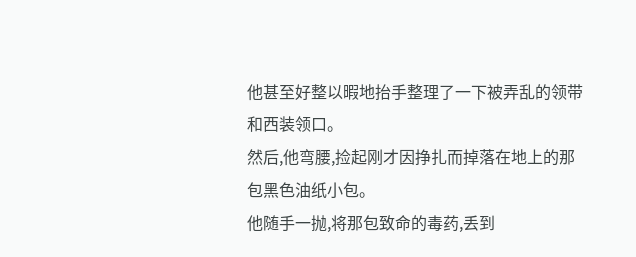他甚至好整以暇地抬手整理了一下被弄乱的领带和西装领口。
然后,他弯腰,捡起刚才因挣扎而掉落在地上的那包黑色油纸小包。
他随手一抛,将那包致命的毒药,丢到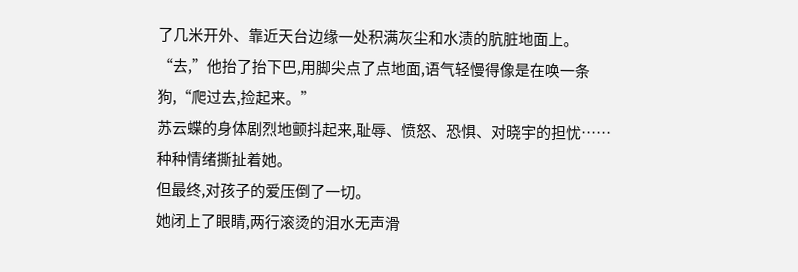了几米开外、靠近天台边缘一处积满灰尘和水渍的肮脏地面上。
“去,”他抬了抬下巴,用脚尖点了点地面,语气轻慢得像是在唤一条狗,“爬过去,捡起来。”
苏云蝶的身体剧烈地颤抖起来,耻辱、愤怒、恐惧、对晓宇的担忧……种种情绪撕扯着她。
但最终,对孩子的爱压倒了一切。
她闭上了眼睛,两行滚烫的泪水无声滑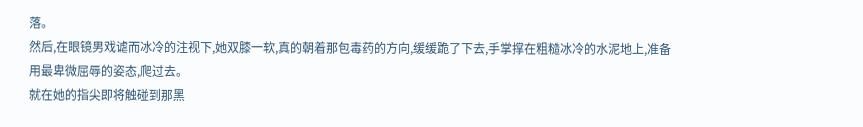落。
然后,在眼镜男戏谑而冰冷的注视下,她双膝一软,真的朝着那包毒药的方向,缓缓跪了下去,手掌撑在粗糙冰冷的水泥地上,准备用最卑微屈辱的姿态,爬过去。
就在她的指尖即将触碰到那黑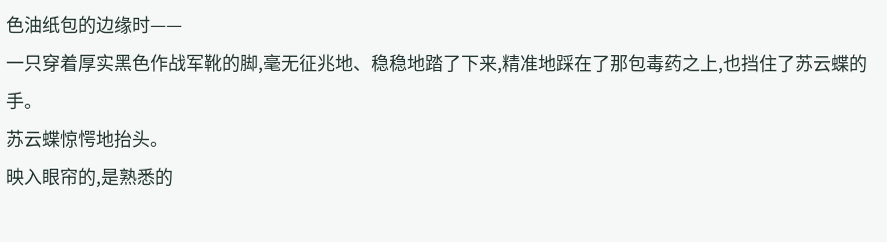色油纸包的边缘时——
一只穿着厚实黑色作战军靴的脚,毫无征兆地、稳稳地踏了下来,精准地踩在了那包毒药之上,也挡住了苏云蝶的手。
苏云蝶惊愕地抬头。
映入眼帘的,是熟悉的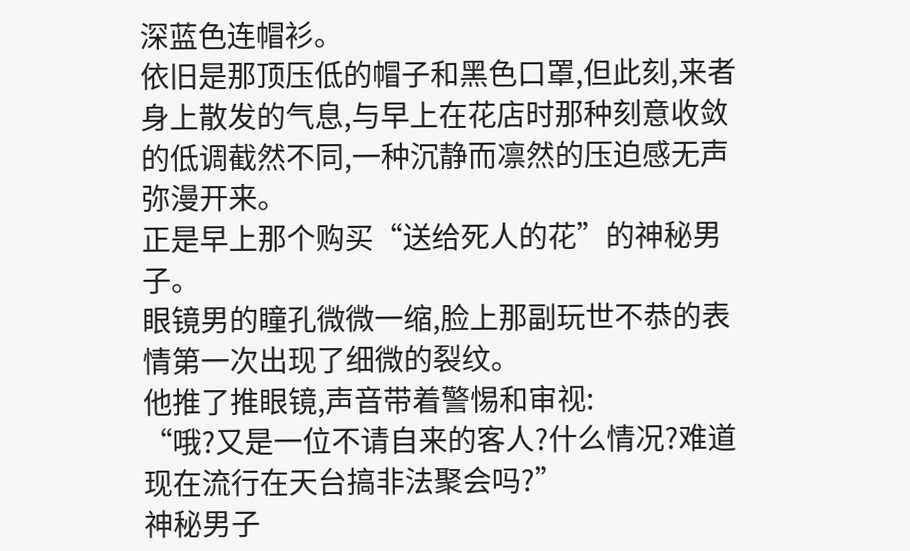深蓝色连帽衫。
依旧是那顶压低的帽子和黑色口罩,但此刻,来者身上散发的气息,与早上在花店时那种刻意收敛的低调截然不同,一种沉静而凛然的压迫感无声弥漫开来。
正是早上那个购买“送给死人的花”的神秘男子。
眼镜男的瞳孔微微一缩,脸上那副玩世不恭的表情第一次出现了细微的裂纹。
他推了推眼镜,声音带着警惕和审视:
“哦?又是一位不请自来的客人?什么情况?难道现在流行在天台搞非法聚会吗?”
神秘男子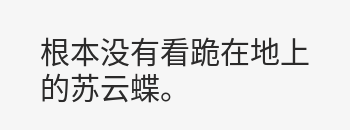根本没有看跪在地上的苏云蝶。